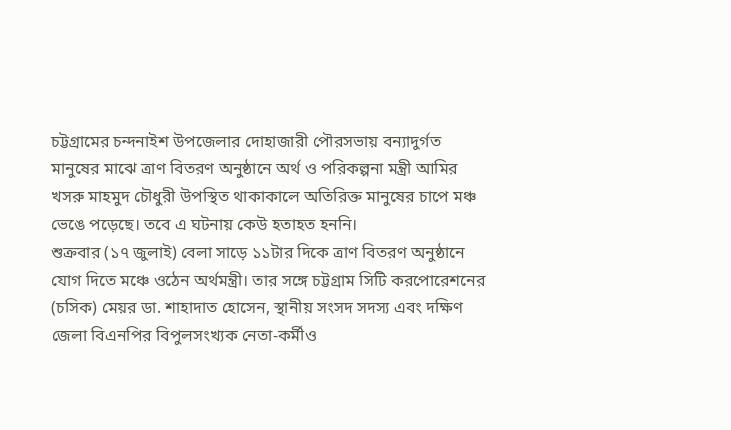চট্টগ্রামের চন্দনাইশ উপজেলার দোহাজারী পৌরসভায় বন্যাদুর্গত মানুষের মাঝে ত্রাণ বিতরণ অনুষ্ঠানে অর্থ ও পরিকল্পনা মন্ত্রী আমির খসরু মাহমুদ চৌধুরী উপস্থিত থাকাকালে অতিরিক্ত মানুষের চাপে মঞ্চ ভেঙে পড়েছে। তবে এ ঘটনায় কেউ হতাহত হননি।
শুক্রবার (১৭ জুলাই) বেলা সাড়ে ১১টার দিকে ত্রাণ বিতরণ অনুষ্ঠানে যোগ দিতে মঞ্চে ওঠেন অর্থমন্ত্রী। তার সঙ্গে চট্টগ্রাম সিটি করপোরেশনের (চসিক) মেয়র ডা. শাহাদাত হোসেন, স্থানীয় সংসদ সদস্য এবং দক্ষিণ জেলা বিএনপির বিপুলসংখ্যক নেতা-কর্মীও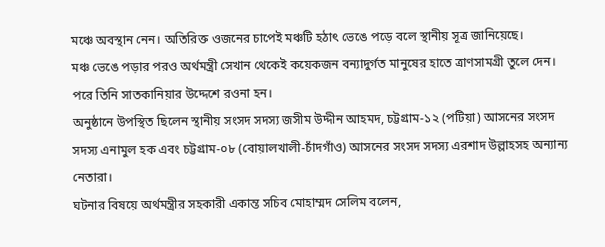মঞ্চে অবস্থান নেন। অতিরিক্ত ওজনের চাপেই মঞ্চটি হঠাৎ ভেঙে পড়ে বলে স্থানীয় সূত্র জানিয়েছে।
মঞ্চ ভেঙে পড়ার পরও অর্থমন্ত্রী সেখান থেকেই কয়েকজন বন্যাদুর্গত মানুষের হাতে ত্রাণসামগ্রী তুলে দেন। পরে তিনি সাতকানিয়ার উদ্দেশে রওনা হন।
অনুষ্ঠানে উপস্থিত ছিলেন স্থানীয় সংসদ সদস্য জসীম উদ্দীন আহমদ, চট্টগ্রাম-১২ (পটিয়া) আসনের সংসদ সদস্য এনামুল হক এবং চট্টগ্রাম-০৮ (বোয়ালখালী-চাঁদগাঁও) আসনের সংসদ সদস্য এরশাদ উল্লাহসহ অন্যান্য নেতারা।
ঘটনার বিষয়ে অর্থমন্ত্রীর সহকারী একান্ত সচিব মোহাম্মদ সেলিম বলেন,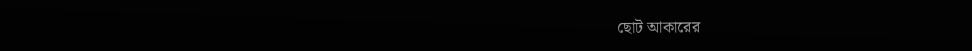ছোট আকারের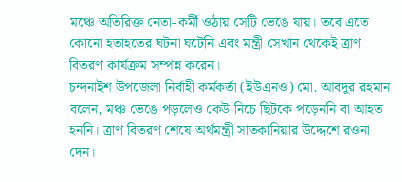মঞ্চে অতিরিক্ত নেতা-কর্মী ওঠায় সেটি ভেঙে যায়। তবে এতে কোনো হতাহতের ঘটনা ঘটেনি এবং মন্ত্রী সেখান থেকেই ত্রাণ বিতরণ কার্যক্রম সম্পন্ন করেন।
চন্দনাইশ উপজেলা নির্বাহী কর্মকর্তা (ইউএনও) মো. আবদুর রহমান বলেন, মঞ্চ ভেঙে পড়লেও কেউ নিচে ছিটকে পড়েননি বা আহত হননি। ত্রাণ বিতরণ শেষে অর্থমন্ত্রী সাতকানিয়ার উদ্দেশে রওনা দেন।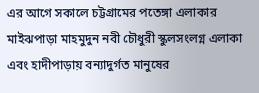এর আগে সকালে চট্টগ্রামের পতেঙ্গা এলাকার মাইঝপাড়া মাহমুদুন নবী চৌধুরী স্কুলসংলগ্ন এলাকা এবং হাদীপাড়ায় বন্যাদুর্গত মানুষের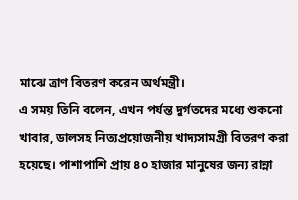মাঝে ত্রাণ বিতরণ করেন অর্থমন্ত্রী।
এ সময় তিনি বলেন, এখন পর্যন্ত দুর্গতদের মধ্যে শুকনো খাবার, ডালসহ নিত্যপ্রয়োজনীয় খাদ্যসামগ্রী বিতরণ করা হয়েছে। পাশাপাশি প্রায় ৪০ হাজার মানুষের জন্য রান্না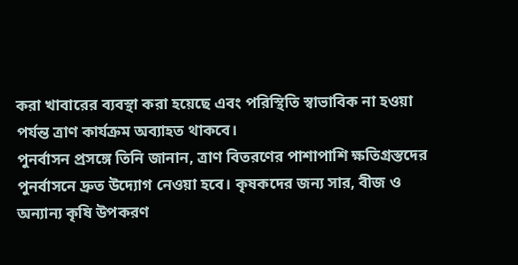করা খাবারের ব্যবস্থা করা হয়েছে এবং পরিস্থিতি স্বাভাবিক না হওয়া পর্যন্ত ত্রাণ কার্যক্রম অব্যাহত থাকবে।
পুনর্বাসন প্রসঙ্গে তিনি জানান, ত্রাণ বিতরণের পাশাপাশি ক্ষতিগ্রস্তদের পুনর্বাসনে দ্রুত উদ্যোগ নেওয়া হবে। কৃষকদের জন্য সার, বীজ ও অন্যান্য কৃষি উপকরণ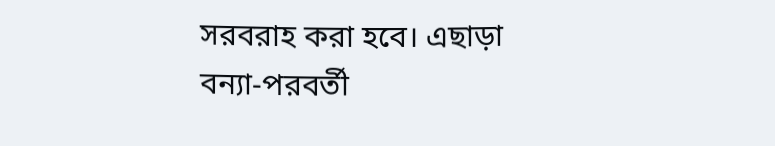সরবরাহ করা হবে। এছাড়া বন্যা-পরবর্তী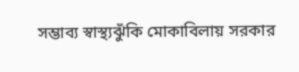সম্ভাব্য স্বাস্থ্যঝুঁকি মোকাবিলায় সরকার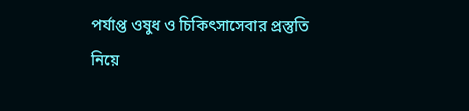পর্যাপ্ত ওষুধ ও চিকিৎসাসেবার প্রস্তুতি নিয়ে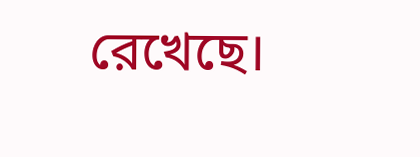রেখেছে।